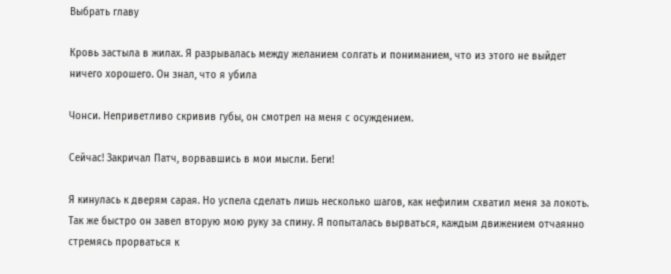Выбрать главу

Кровь застыла в жилах. Я разрывалась между желанием солгать и пониманием, что из этого не выйдет ничего хорошего. Он знал, что я убила

Чонси. Неприветливо скривив губы, он смотрел на меня с осуждением.

Сейчас! Закричал Патч, ворвавшись в мои мысли. Беги!

Я кинулась к дверям сарая. Но успела сделать лишь несколько шагов, как нефилим схватил меня за локоть. Так же быстро он завел вторую мою руку за спину. Я попыталась вырваться, каждым движением отчаянно стремясь прорваться к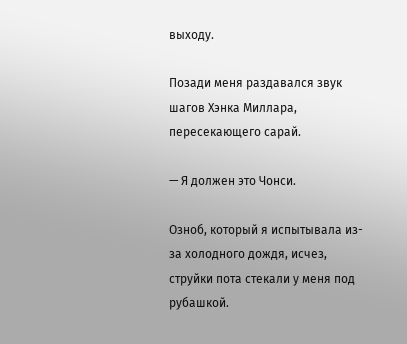выходу.

Позади меня раздавался звук шагов Хэнка Миллара, пересекающего сарай.

— Я должен это Чонси.

Озноб, который я испытывала из-за холодного дождя, исчез, струйки пота стекали у меня под рубашкой.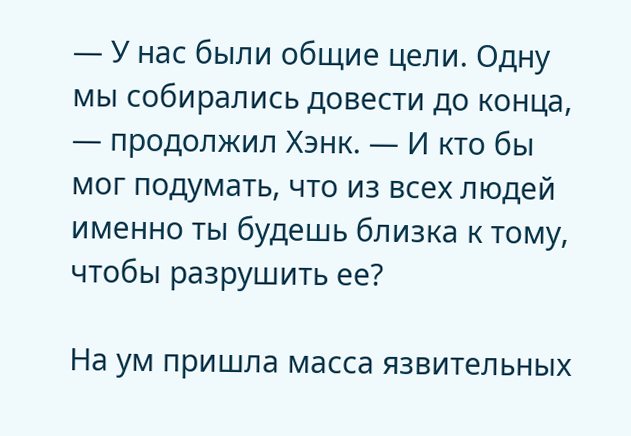— У нас были общие цели. Одну мы собирались довести до конца, — продолжил Хэнк. — И кто бы мог подумать, что из всех людей именно ты будешь близка к тому, чтобы разрушить ее?

На ум пришла масса язвительных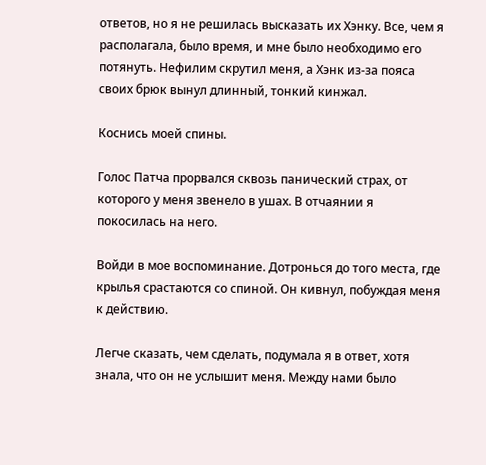ответов, но я не решилась высказать их Хэнку. Все, чем я располагала, было время, и мне было необходимо его потянуть. Нефилим скрутил меня, а Хэнк из-за пояса своих брюк вынул длинный, тонкий кинжал.

Коснись моей спины.

Голос Патча прорвался сквозь панический страх, от которого у меня звенело в ушах. В отчаянии я покосилась на него.

Войди в мое воспоминание. Дотронься до того места, где крылья срастаются со спиной. Он кивнул, побуждая меня к действию.

Легче сказать, чем сделать, подумала я в ответ, хотя знала, что он не услышит меня. Между нами было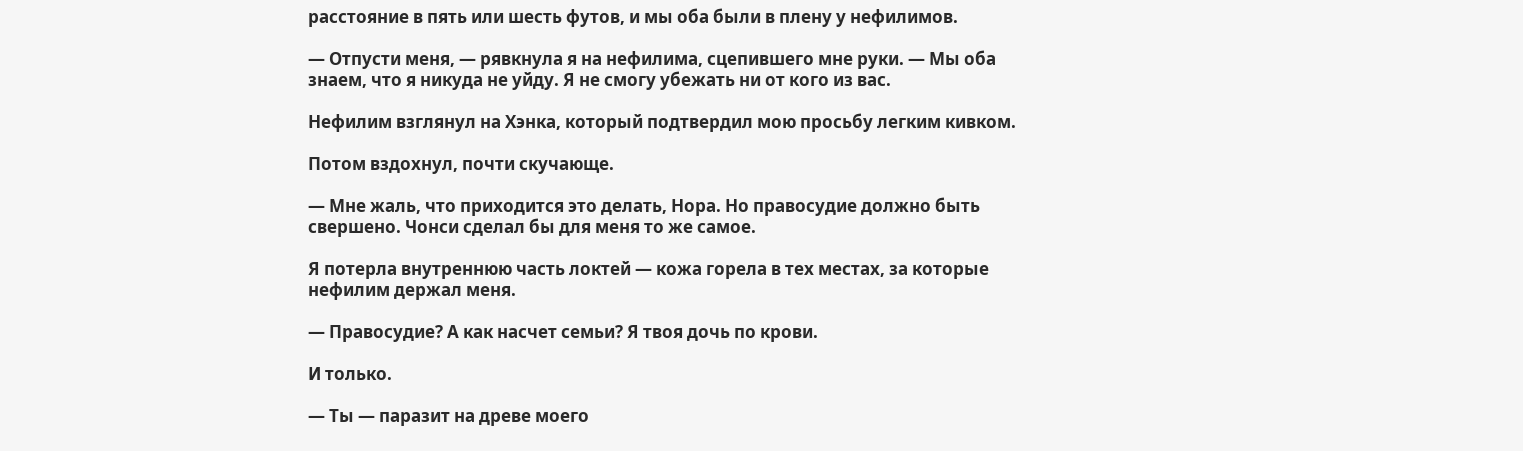расстояние в пять или шесть футов, и мы оба были в плену у нефилимов.

— Отпусти меня, — рявкнула я на нефилима, сцепившего мне руки. — Мы оба знаем, что я никуда не уйду. Я не смогу убежать ни от кого из вас.

Нефилим взглянул на Хэнка, который подтвердил мою просьбу легким кивком.

Потом вздохнул, почти скучающе.

— Мне жаль, что приходится это делать, Нора. Но правосудие должно быть свершено. Чонси сделал бы для меня то же самое.

Я потерла внутреннюю часть локтей — кожа горела в тех местах, за которые нефилим держал меня.

— Правосудие? А как насчет семьи? Я твоя дочь по крови.

И только.

— Ты — паразит на древе моего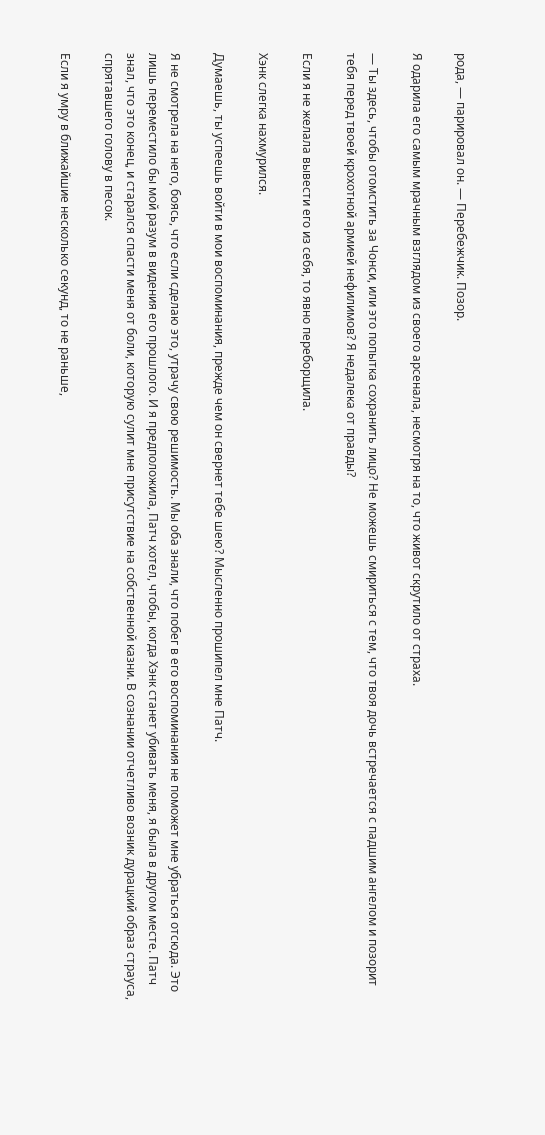рода, — парировал он. — Перебежчик. Позор.

Я одарила его самым мрачным взглядом из своего арсенала, несмотря на то, что живот скрутило от страха.

— Ты здесь, чтобы отомстить за Чонси, или это попытка сохранить лицо? Не можешь смириться с тем, что твоя дочь встречается с падшим ангелом и позорит тебя перед твоей крохотной армией нефилимов? Я недалека от правды?

Если я не желала вывести его из себя, то явно переборщила.

Хэнк слегка нахмурился.

Думаешь, ты успеешь войти в мои воспоминания, прежде чем он свернет тебе шею? Мысленно прошипел мне Патч.

Я не смотрела на него, боясь, что если сделаю это, утрачу свою решимость. Мы оба знали, что побег в его воспоминания не поможет мне убраться отсюда. Это лишь переместило бы мой разум в видения его прошлого. И я предположила, Патч хотел, чтобы, когда Хэнк станет убивать меня, я была в другом месте. Патч знал, что это конец, и старался спасти меня от боли, которую сулит мне присутствие на собственной казни. В сознании отчетливо возник дурацкий образ страуса, спрятавшего голову в песок.

Если я умру в ближайшие несколько секунд, то не раньше,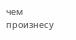чем произнесу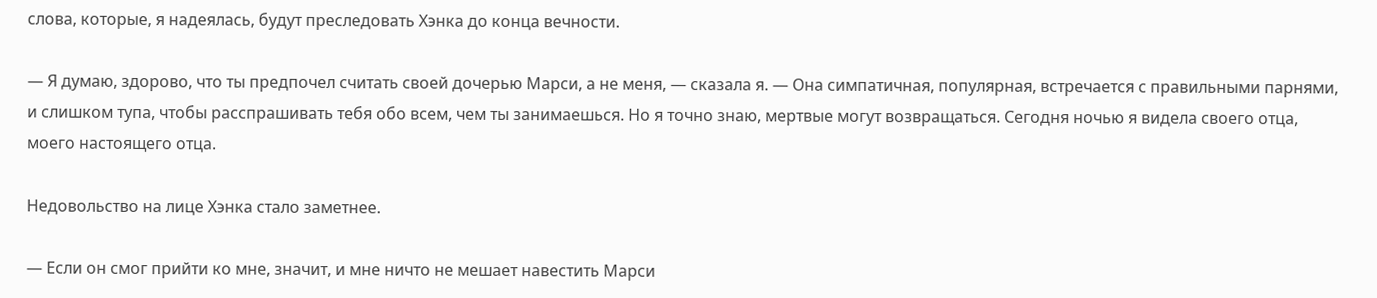слова, которые, я надеялась, будут преследовать Хэнка до конца вечности.

— Я думаю, здорово, что ты предпочел считать своей дочерью Марси, а не меня, — сказала я. — Она симпатичная, популярная, встречается с правильными парнями, и слишком тупа, чтобы расспрашивать тебя обо всем, чем ты занимаешься. Но я точно знаю, мертвые могут возвращаться. Сегодня ночью я видела своего отца, моего настоящего отца.

Недовольство на лице Хэнка стало заметнее.

— Если он смог прийти ко мне, значит, и мне ничто не мешает навестить Марси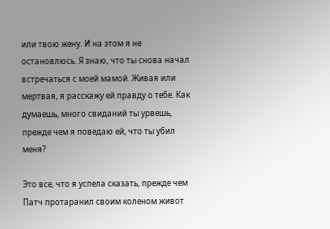или твою жену. И на этом я не остановлюсь. Я знаю, что ты снова начал встречаться с моей мамой. Живая или мертвая, я расскажу ей правду о тебе. Как думаешь, много свиданий ты урвешь, прежде чем я поведаю ей, что ты убил меня?

Это все, что я успела сказать, прежде чем Патч протаранил своим коленом живот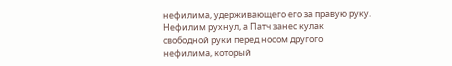нефилима, удерживающего его за правую руку. Нефилим рухнул, а Патч занес кулак свободной руки перед носом другого нефилима, который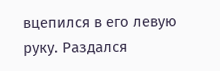вцепился в его левую руку. Раздался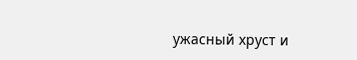ужасный хруст и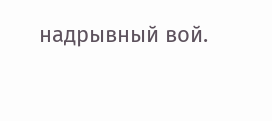надрывный вой.